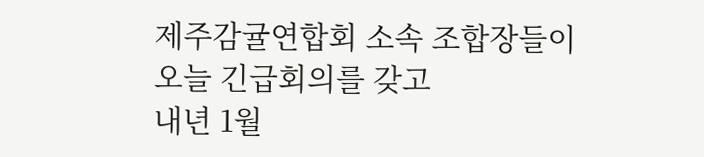제주감귤연합회 소속 조합장들이
오늘 긴급회의를 갖고
내년 1월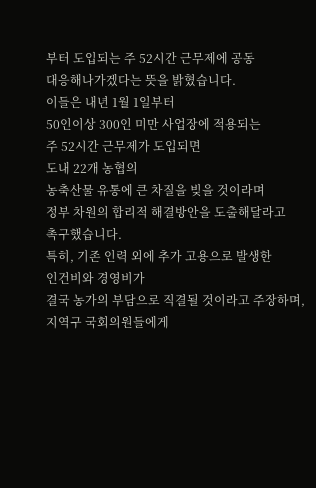부터 도입되는 주 52시간 근무제에 공동
대응해나가겠다는 뜻을 밝혔습니다.
이들은 내년 1월 1일부터
50인이상 300인 미만 사업장에 적용되는
주 52시간 근무제가 도입되면
도내 22개 농협의
농축산물 유통에 큰 차질을 빚을 것이라며
정부 차원의 합리적 해결방안을 도출해달라고
촉구했습니다.
특히, 기존 인력 외에 추가 고용으로 발생한
인건비와 경영비가
결국 농가의 부담으로 직결될 것이라고 주장하며,
지역구 국회의원들에게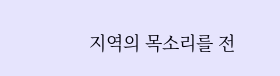지역의 목소리를 전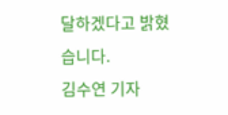달하겠다고 밝혔습니다.
김수연 기자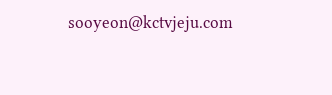sooyeon@kctvjeju.com